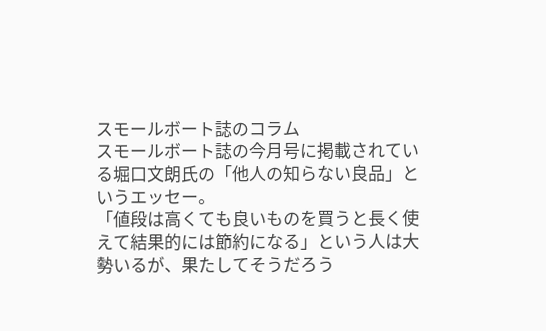スモールボート誌のコラム
スモールボート誌の今月号に掲載されている堀口文朗氏の「他人の知らない良品」というエッセー。
「値段は高くても良いものを買うと長く使えて結果的には節約になる」という人は大勢いるが、果たしてそうだろう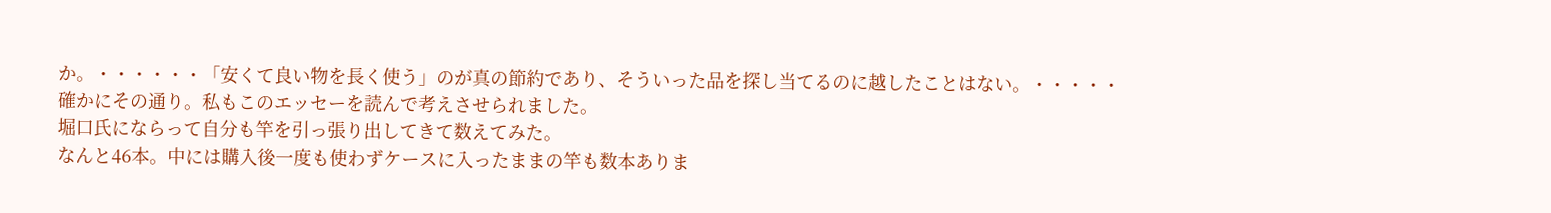か。・・・・・・「安くて良い物を長く使う」のが真の節約であり、そういった品を探し当てるのに越したことはない。・・・・・
確かにその通り。私もこのエッセーを読んで考えさせられました。
堀口氏にならって自分も竿を引っ張り出してきて数えてみた。
なんと46本。中には購入後一度も使わずケースに入ったままの竿も数本ありま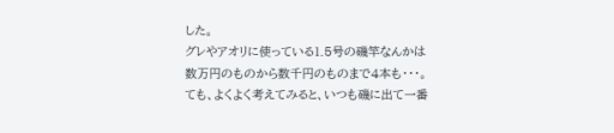した。
グレやアオリに使っている1.5号の磯竿なんかは数万円のものから数千円のものまで4本も・・・。
ても、よくよく考えてみると、いつも磯に出て一番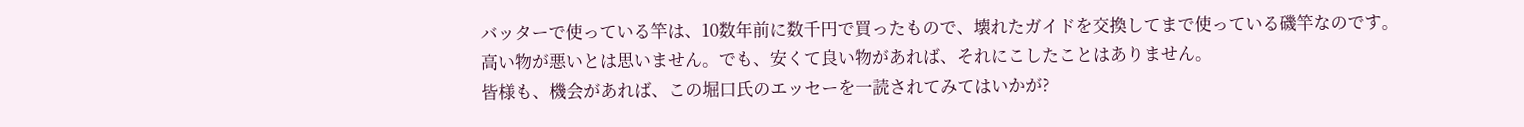バッターで使っている竿は、10数年前に数千円で買ったもので、壊れたガイドを交換してまで使っている磯竿なのです。
高い物が悪いとは思いません。でも、安くて良い物があれば、それにこしたことはありません。
皆様も、機会があれば、この堀口氏のエッセーを一読されてみてはいかが?